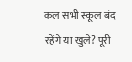कल सभी स्कूल बंद रहेंगे या खुले? पूरी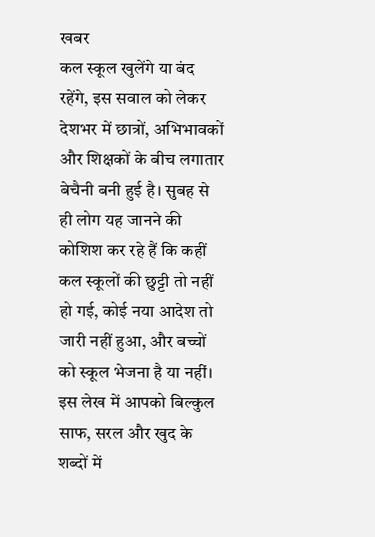खबर
कल स्कूल खुलेंगे या बंद रहेंगे, इस सवाल को लेकर देशभर में छात्रों, अभिभावकों और शिक्षकों के बीच लगातार बेचैनी बनी हुई है। सुबह से ही लोग यह जानने की कोशिश कर रहे हैं कि कहीं कल स्कूलों की छुट्टी तो नहीं हो गई, कोई नया आदेश तो जारी नहीं हुआ, और बच्चों को स्कूल भेजना है या नहीं। इस लेख में आपको बिल्कुल साफ, सरल और खुद के शब्दों में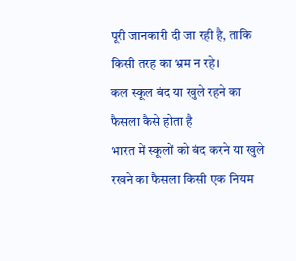पूरी जानकारी दी जा रही है, ताकि किसी तरह का भ्रम न रहे।
कल स्कूल बंद या खुले रहने का फैसला कैसे होता है
भारत में स्कूलों को बंद करने या खुले रखने का फैसला किसी एक नियम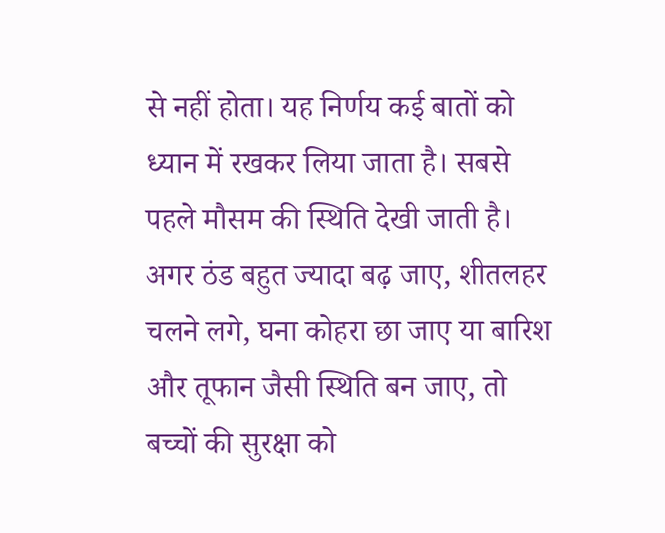से नहीं होता। यह निर्णय कई बातों को ध्यान में रखकर लिया जाता है। सबसे पहले मौसम की स्थिति देखी जाती है। अगर ठंड बहुत ज्यादा बढ़ जाए, शीतलहर चलने लगे, घना कोहरा छा जाए या बारिश और तूफान जैसी स्थिति बन जाए, तो बच्चों की सुरक्षा को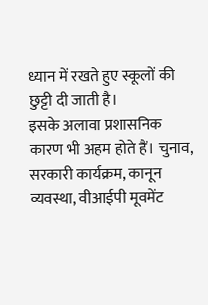ध्यान में रखते हुए स्कूलों की छुट्टी दी जाती है।
इसके अलावा प्रशासनिक कारण भी अहम होते हैं। चुनाव, सरकारी कार्यक्रम, कानून व्यवस्था, वीआईपी मूवमेंट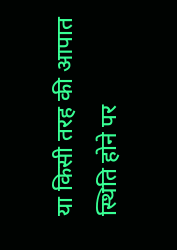या किसी तरह की आपात स्थिति होने पर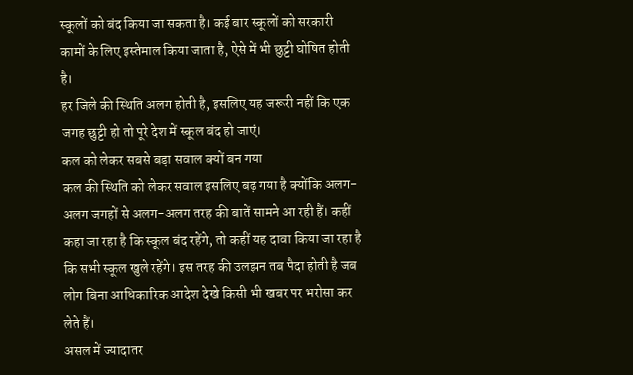स्कूलों को बंद किया जा सकता है। कई बार स्कूलों को सरकारी कामों के लिए इस्तेमाल किया जाता है, ऐसे में भी छुट्टी घोषित होती है।
हर जिले की स्थिति अलग होती है, इसलिए यह जरूरी नहीं कि एक जगह छुट्टी हो तो पूरे देश में स्कूल बंद हो जाएं।
कल को लेकर सबसे बड़ा सवाल क्यों बन गया
कल की स्थिति को लेकर सवाल इसलिए बढ़ गया है क्योंकि अलग-अलग जगहों से अलग-अलग तरह की बातें सामने आ रही हैं। कहीं कहा जा रहा है कि स्कूल बंद रहेंगे, तो कहीं यह दावा किया जा रहा है कि सभी स्कूल खुले रहेंगे। इस तरह की उलझन तब पैदा होती है जब लोग बिना आधिकारिक आदेश देखे किसी भी खबर पर भरोसा कर लेते हैं।
असल में ज्यादातर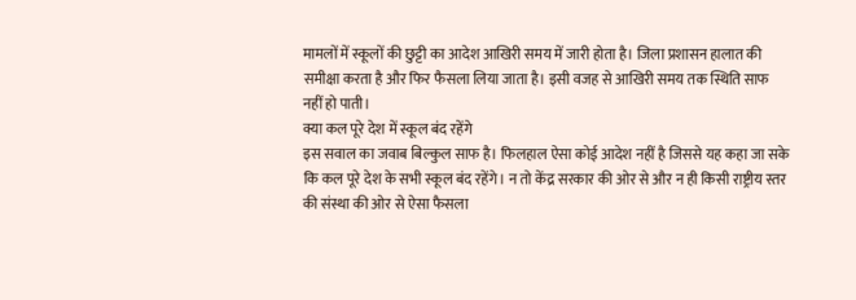मामलों में स्कूलों की छुट्टी का आदेश आखिरी समय में जारी होता है। जिला प्रशासन हालात की समीक्षा करता है और फिर फैसला लिया जाता है। इसी वजह से आखिरी समय तक स्थिति साफ नहीं हो पाती।
क्या कल पूरे देश में स्कूल बंद रहेंगे
इस सवाल का जवाब बिल्कुल साफ है। फिलहाल ऐसा कोई आदेश नहीं है जिससे यह कहा जा सके कि कल पूरे देश के सभी स्कूल बंद रहेंगे। न तो केंद्र सरकार की ओर से और न ही किसी राष्ट्रीय स्तर की संस्था की ओर से ऐसा फैसला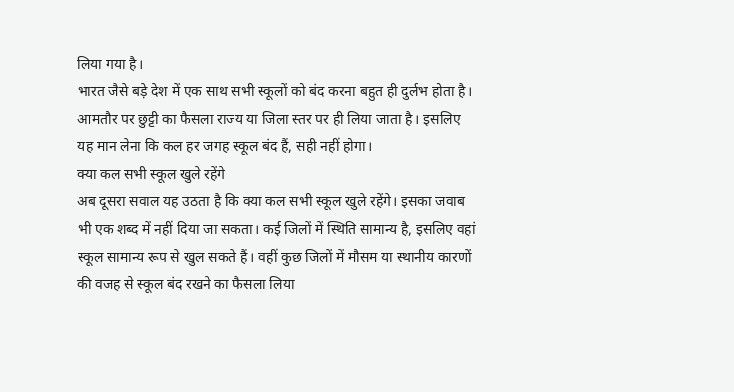लिया गया है।
भारत जैसे बड़े देश में एक साथ सभी स्कूलों को बंद करना बहुत ही दुर्लभ होता है। आमतौर पर छुट्टी का फैसला राज्य या जिला स्तर पर ही लिया जाता है। इसलिए यह मान लेना कि कल हर जगह स्कूल बंद हैं, सही नहीं होगा।
क्या कल सभी स्कूल खुले रहेंगे
अब दूसरा सवाल यह उठता है कि क्या कल सभी स्कूल खुले रहेंगे। इसका जवाब भी एक शब्द में नहीं दिया जा सकता। कई जिलों में स्थिति सामान्य है, इसलिए वहां स्कूल सामान्य रूप से खुल सकते हैं। वहीं कुछ जिलों में मौसम या स्थानीय कारणों की वजह से स्कूल बंद रखने का फैसला लिया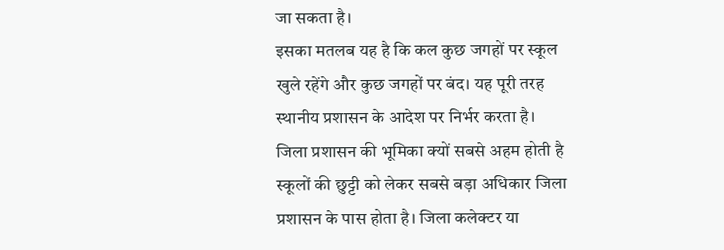जा सकता है।
इसका मतलब यह है कि कल कुछ जगहों पर स्कूल खुले रहेंगे और कुछ जगहों पर बंद। यह पूरी तरह स्थानीय प्रशासन के आदेश पर निर्भर करता है।
जिला प्रशासन की भूमिका क्यों सबसे अहम होती है
स्कूलों की छुट्टी को लेकर सबसे बड़ा अधिकार जिला प्रशासन के पास होता है। जिला कलेक्टर या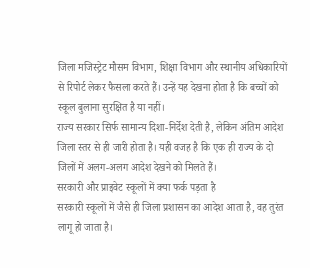जिला मजिस्ट्रेट मौसम विभाग, शिक्षा विभाग और स्थानीय अधिकारियों से रिपोर्ट लेकर फैसला करते हैं। उन्हें यह देखना होता है कि बच्चों को स्कूल बुलाना सुरक्षित है या नहीं।
राज्य सरकार सिर्फ सामान्य दिशा-निर्देश देती है, लेकिन अंतिम आदेश जिला स्तर से ही जारी होता है। यही वजह है कि एक ही राज्य के दो जिलों में अलग-अलग आदेश देखने को मिलते हैं।
सरकारी और प्राइवेट स्कूलों में क्या फर्क पड़ता है
सरकारी स्कूलों में जैसे ही जिला प्रशासन का आदेश आता है, वह तुरंत लागू हो जाता है।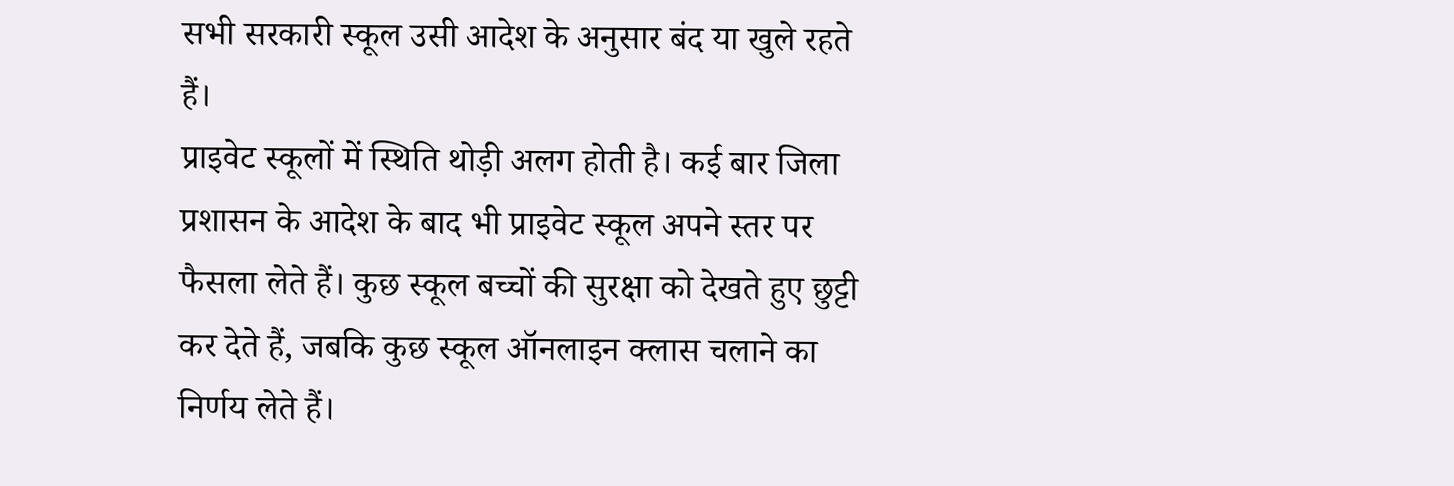सभी सरकारी स्कूल उसी आदेश के अनुसार बंद या खुले रहते हैं।
प्राइवेट स्कूलों में स्थिति थोड़ी अलग होती है। कई बार जिला प्रशासन के आदेश के बाद भी प्राइवेट स्कूल अपने स्तर पर फैसला लेते हैं। कुछ स्कूल बच्चों की सुरक्षा को देखते हुए छुट्टी कर देते हैं, जबकि कुछ स्कूल ऑनलाइन क्लास चलाने का निर्णय लेते हैं।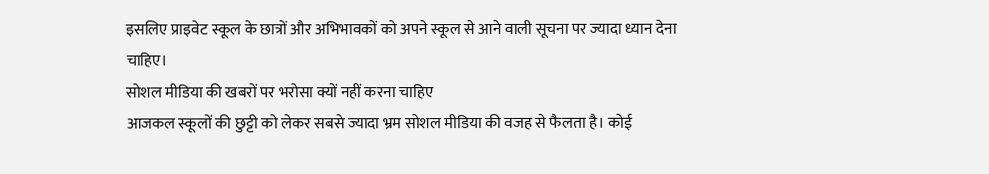इसलिए प्राइवेट स्कूल के छात्रों और अभिभावकों को अपने स्कूल से आने वाली सूचना पर ज्यादा ध्यान देना चाहिए।
सोशल मीडिया की खबरों पर भरोसा क्यों नहीं करना चाहिए
आजकल स्कूलों की छुट्टी को लेकर सबसे ज्यादा भ्रम सोशल मीडिया की वजह से फैलता है। कोई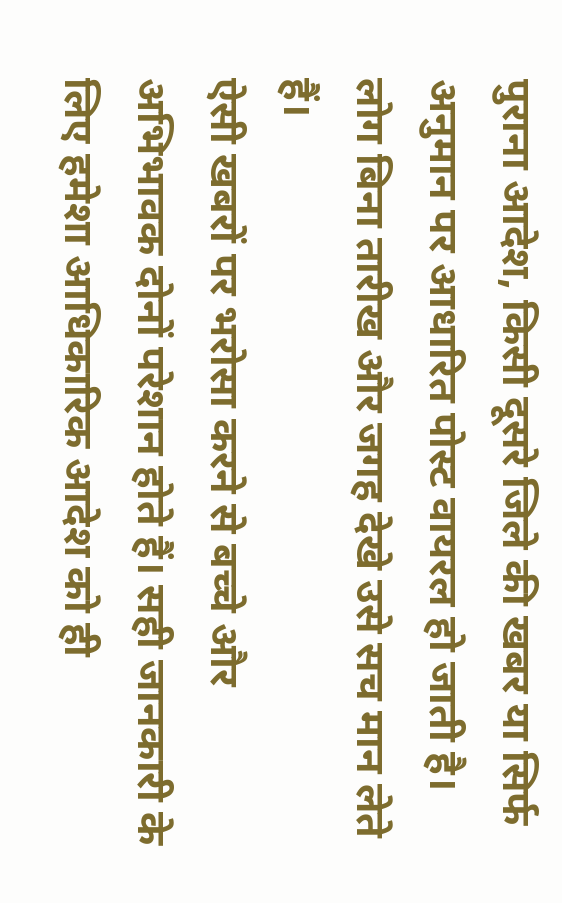पुराना आदेश, किसी दूसरे जिले की खबर या सिर्फ अनुमान पर आधारित पोस्ट वायरल हो जाती है। लोग बिना तारीख और जगह देखे उसे सच मान लेते हैं।
ऐसी खबरों पर भरोसा करने से बच्चे और अभिभावक दोनों परेशान होते हैं। सही जानकारी के लिए हमेशा आधिकारिक आदेश को ही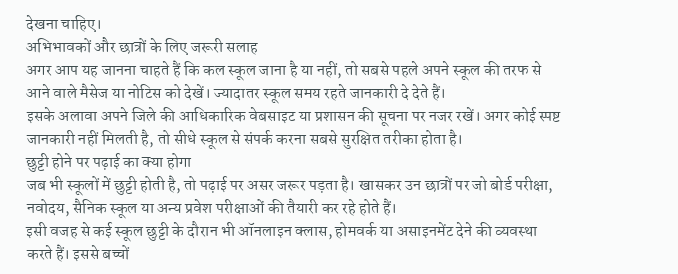देखना चाहिए।
अभिभावकों और छात्रों के लिए जरूरी सलाह
अगर आप यह जानना चाहते हैं कि कल स्कूल जाना है या नहीं, तो सबसे पहले अपने स्कूल की तरफ से आने वाले मैसेज या नोटिस को देखें। ज्यादातर स्कूल समय रहते जानकारी दे देते हैं।
इसके अलावा अपने जिले की आधिकारिक वेबसाइट या प्रशासन की सूचना पर नजर रखें। अगर कोई स्पष्ट जानकारी नहीं मिलती है, तो सीधे स्कूल से संपर्क करना सबसे सुरक्षित तरीका होता है।
छुट्टी होने पर पढ़ाई का क्या होगा
जब भी स्कूलों में छुट्टी होती है, तो पढ़ाई पर असर जरूर पड़ता है। खासकर उन छात्रों पर जो बोर्ड परीक्षा, नवोदय, सैनिक स्कूल या अन्य प्रवेश परीक्षाओं की तैयारी कर रहे होते हैं।
इसी वजह से कई स्कूल छुट्टी के दौरान भी ऑनलाइन क्लास, होमवर्क या असाइनमेंट देने की व्यवस्था करते हैं। इससे बच्चों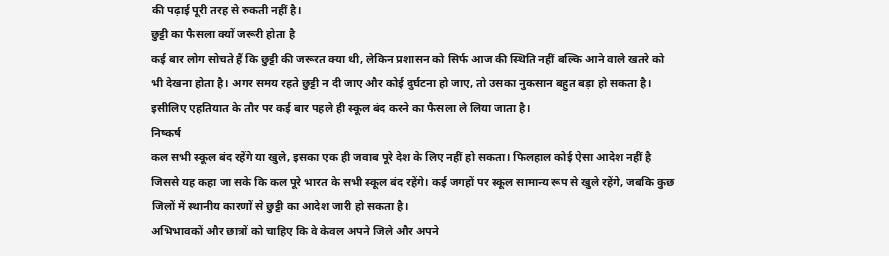की पढ़ाई पूरी तरह से रुकती नहीं है।
छुट्टी का फैसला क्यों जरूरी होता है
कई बार लोग सोचते हैं कि छुट्टी की जरूरत क्या थी, लेकिन प्रशासन को सिर्फ आज की स्थिति नहीं बल्कि आने वाले खतरे को भी देखना होता है। अगर समय रहते छुट्टी न दी जाए और कोई दुर्घटना हो जाए, तो उसका नुकसान बहुत बड़ा हो सकता है।
इसीलिए एहतियात के तौर पर कई बार पहले ही स्कूल बंद करने का फैसला ले लिया जाता है।
निष्कर्ष
कल सभी स्कूल बंद रहेंगे या खुले, इसका एक ही जवाब पूरे देश के लिए नहीं हो सकता। फिलहाल कोई ऐसा आदेश नहीं है जिससे यह कहा जा सके कि कल पूरे भारत के सभी स्कूल बंद रहेंगे। कई जगहों पर स्कूल सामान्य रूप से खुले रहेंगे, जबकि कुछ जिलों में स्थानीय कारणों से छुट्टी का आदेश जारी हो सकता है।
अभिभावकों और छात्रों को चाहिए कि वे केवल अपने जिले और अपने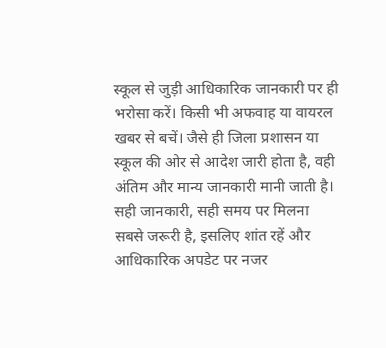स्कूल से जुड़ी आधिकारिक जानकारी पर ही भरोसा करें। किसी भी अफवाह या वायरल खबर से बचें। जैसे ही जिला प्रशासन या स्कूल की ओर से आदेश जारी होता है, वही अंतिम और मान्य जानकारी मानी जाती है।
सही जानकारी, सही समय पर मिलना सबसे जरूरी है, इसलिए शांत रहें और आधिकारिक अपडेट पर नजर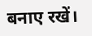बनाए रखें।